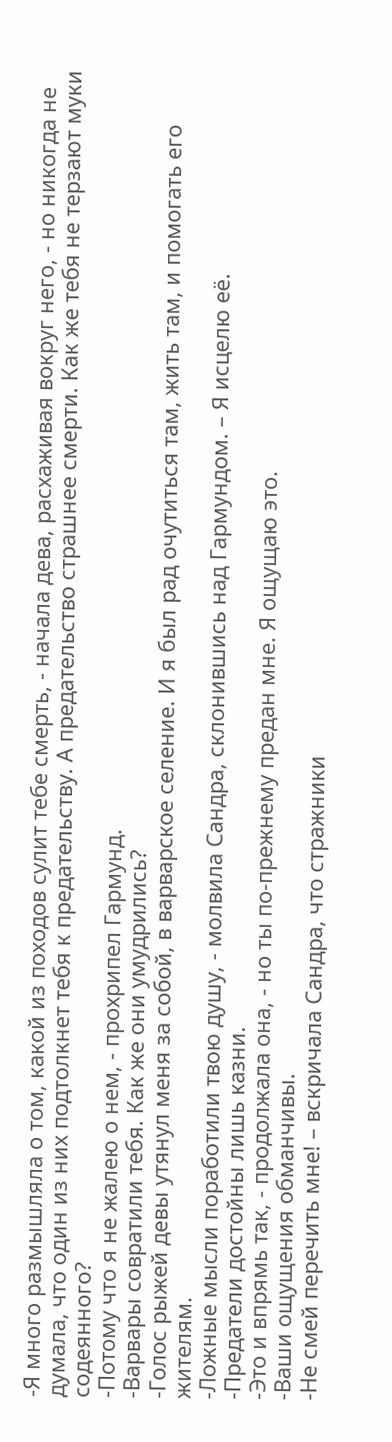-Я много размышляла о том, какой из походов сулит тебе смерть, - начала дева, расхаживая вокруг него, - но никогда не думала, что один из них подтолкнет тебя к предательству. А предательство страшнее смерти. Как же тебя не терзают муки содеянного?
-Потому что я не жалею о нем, - прохрипел Гармунд.
-Варвары совратили тебя. Как же они умудрились?
-Голос рыжей девы утянул меня за собой, в варварское селение. И я был рад очутиться там, жить там, и помогать его жителям.
-Ложные мысли поработили твою душу, - молвила Сандра, склонившись над Гармундом. – Я исцелю её.
-Предатели достойны лишь казни.
-Это и впрямь так, - продолжала она, - но ты по-прежнему предан мне. Я ощущаю это.
-Ваши ощущения обманчивы.
-Не смей перечить мне! – вскричала Сандра, что стражники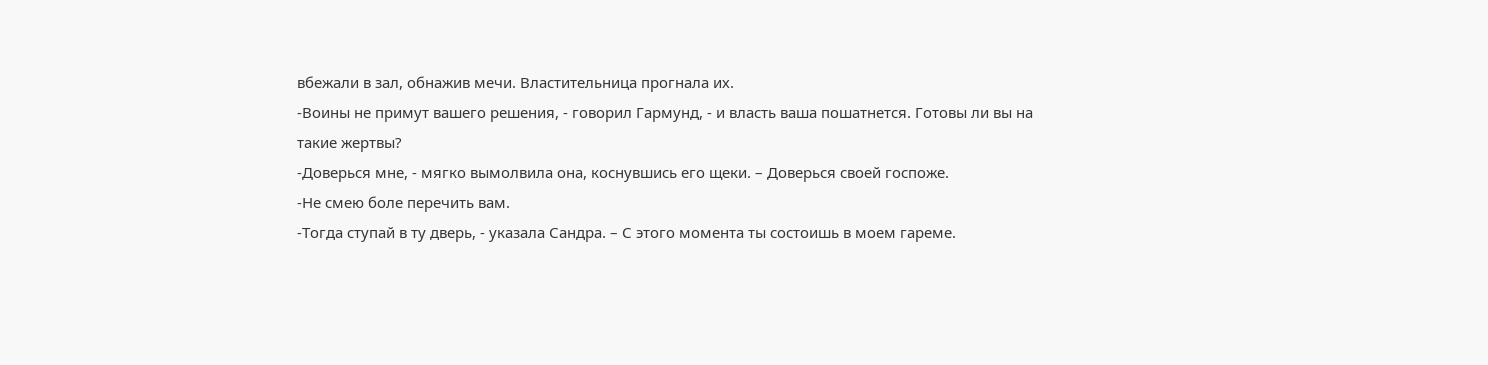вбежали в зал, обнажив мечи. Властительница прогнала их.
-Воины не примут вашего решения, - говорил Гармунд, - и власть ваша пошатнется. Готовы ли вы на такие жертвы?
-Доверься мне, - мягко вымолвила она, коснувшись его щеки. – Доверься своей госпоже.
-Не смею боле перечить вам.
-Тогда ступай в ту дверь, - указала Сандра. – С этого момента ты состоишь в моем гареме.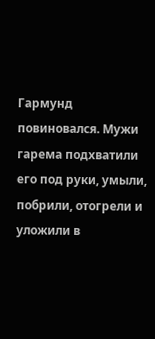Гармунд повиновался. Мужи гарема подхватили его под руки, умыли, побрили, отогрели и уложили в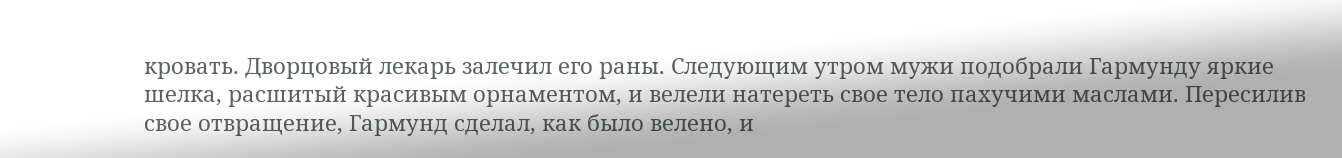кровать. Дворцовый лекарь залечил его раны. Следующим утром мужи подобрали Гармунду яркие шелка, расшитый красивым орнаментом, и велели натереть свое тело пахучими маслами. Пересилив свое отвращение, Гармунд сделал, как было велено, и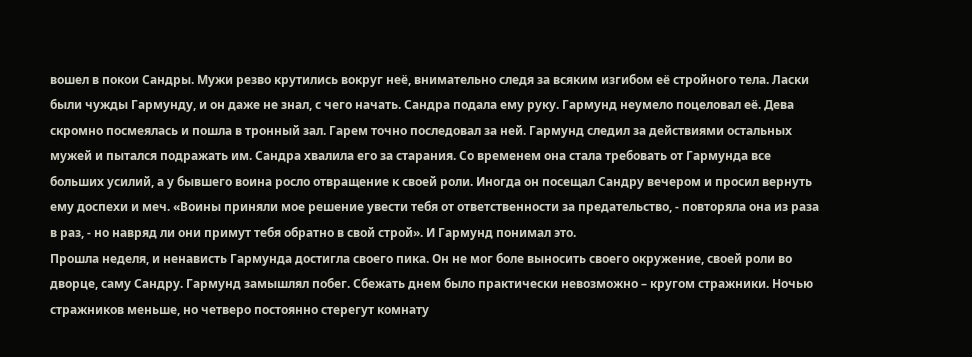вошел в покои Сандры. Мужи резво крутились вокруг неё, внимательно следя за всяким изгибом её стройного тела. Ласки были чужды Гармунду, и он даже не знал, с чего начать. Сандра подала ему руку. Гармунд неумело поцеловал её. Дева скромно посмеялась и пошла в тронный зал. Гарем точно последовал за ней. Гармунд следил за действиями остальных мужей и пытался подражать им. Сандра хвалила его за старания. Со временем она стала требовать от Гармунда все больших усилий, а у бывшего воина росло отвращение к своей роли. Иногда он посещал Сандру вечером и просил вернуть ему доспехи и меч. «Воины приняли мое решение увести тебя от ответственности за предательство, - повторяла она из раза в раз, - но навряд ли они примут тебя обратно в свой строй». И Гармунд понимал это.
Прошла неделя, и ненависть Гармунда достигла своего пика. Он не мог боле выносить своего окружение, своей роли во дворце, саму Сандру. Гармунд замышлял побег. Сбежать днем было практически невозможно – кругом стражники. Ночью стражников меньше, но четверо постоянно стерегут комнату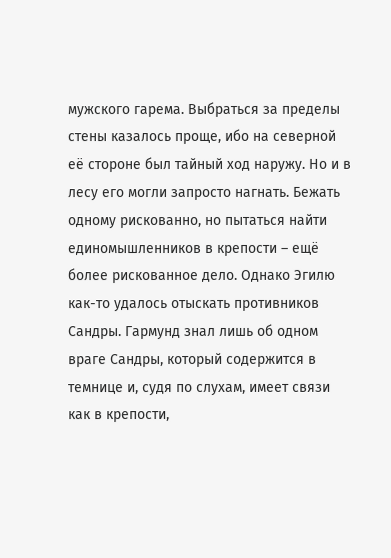мужского гарема. Выбраться за пределы стены казалось проще, ибо на северной её стороне был тайный ход наружу. Но и в лесу его могли запросто нагнать. Бежать одному рискованно, но пытаться найти единомышленников в крепости – ещё более рискованное дело. Однако Эгилю как-то удалось отыскать противников Сандры. Гармунд знал лишь об одном враге Сандры, который содержится в темнице и, судя по слухам, имеет связи как в крепости,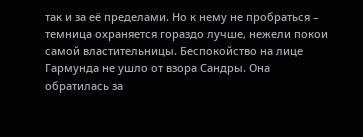так и за её пределами. Но к нему не пробраться – темница охраняется гораздо лучше, нежели покои самой властительницы. Беспокойство на лице Гармунда не ушло от взора Сандры. Она обратилась за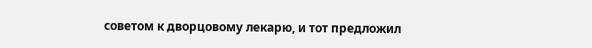советом к дворцовому лекарю, и тот предложил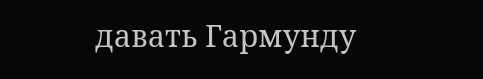давать Гармунду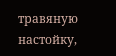травяную настойку,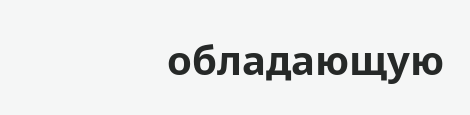обладающую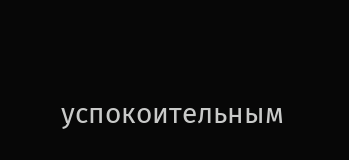успокоительным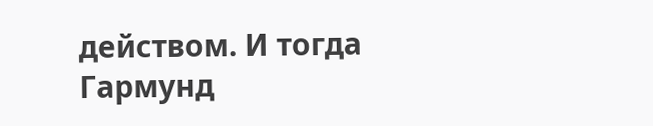действом. И тогда Гармунд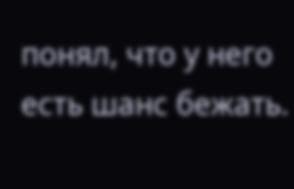понял, что у него есть шанс бежать.